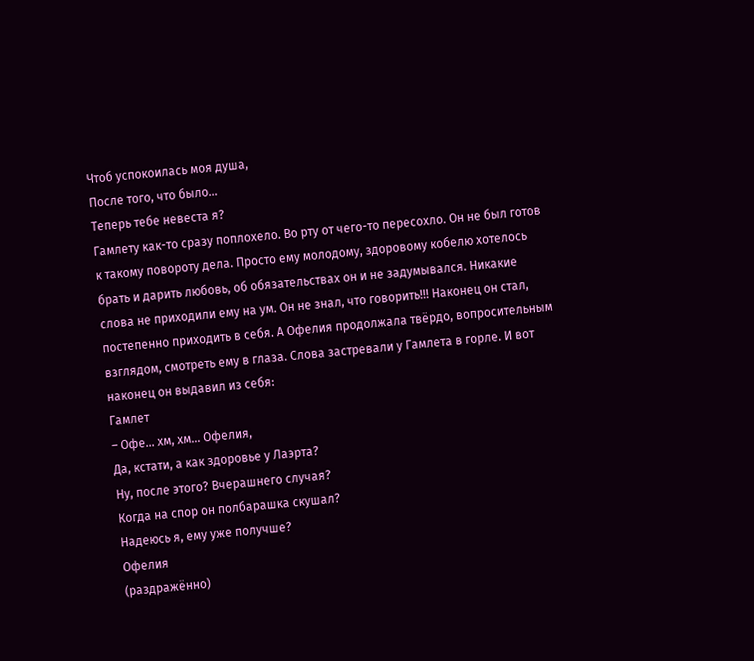Чтоб успокоилась моя душа,
После того, что было…
Теперь тебе невеста я?
Гамлету как-то сразу поплохело. Во рту от чего-то пересохло. Он не был готов к такому повороту дела. Просто ему молодому, здоровому кобелю хотелось брать и дарить любовь, об обязательствах он и не задумывался. Никакие слова не приходили ему на ум. Он не знал, что говорить!!! Наконец он стал, постепенно приходить в себя. А Офелия продолжала твёрдо, вопросительным взглядом, смотреть ему в глаза. Слова застревали у Гамлета в горле. И вот наконец он выдавил из себя:
Гамлет
– Офе… хм, хм… Офелия,
Да, кстати, а как здоровье у Лаэрта?
Ну, после этого? Вчерашнего случая?
Когда на спор он полбарашка скушал?
Надеюсь я, ему уже получше?
Офелия
(раздражённо)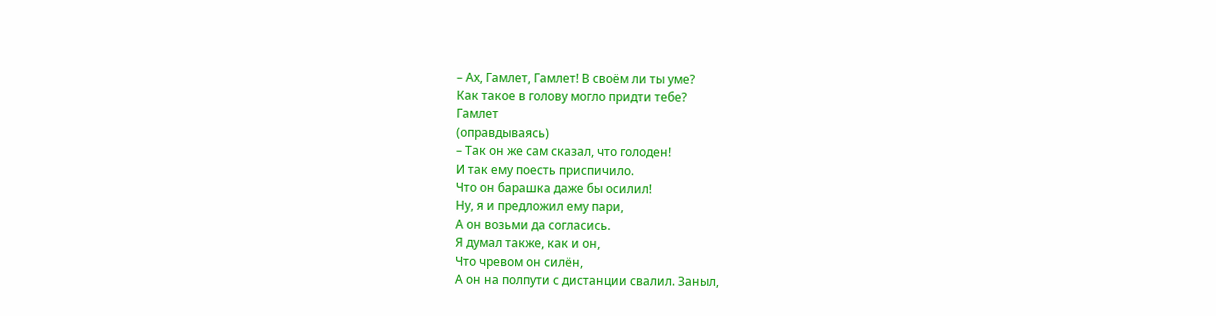– Ах, Гамлет, Гамлет! В своём ли ты уме?
Как такое в голову могло придти тебе?
Гамлет
(оправдываясь)
– Так он же сам сказал, что голоден!
И так ему поесть приспичило.
Что он барашка даже бы осилил!
Ну, я и предложил ему пари,
А он возьми да согласись.
Я думал также, как и он,
Что чревом он силён,
А он на полпути с дистанции свалил. Заныл,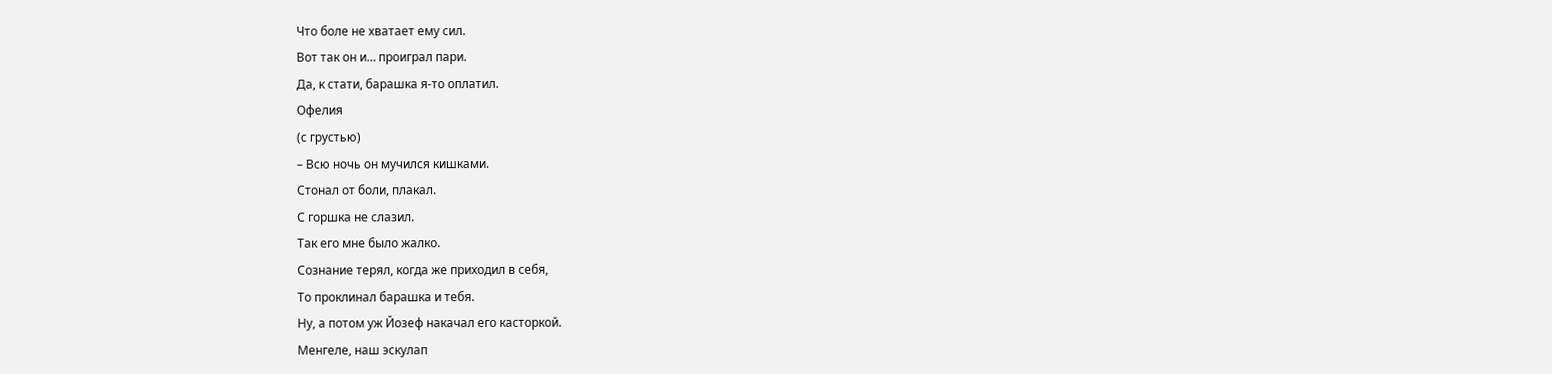Что боле не хватает ему сил.
Вот так он и… проиграл пари.
Да, к стати, барашка я-то оплатил.
Офелия
(с грустью)
– Всю ночь он мучился кишками.
Стонал от боли, плакал.
С горшка не слазил.
Так его мне было жалко.
Сознание терял, когда же приходил в себя,
То проклинал барашка и тебя.
Ну, а потом уж Йозеф накачал его касторкой.
Менгеле, наш эскулап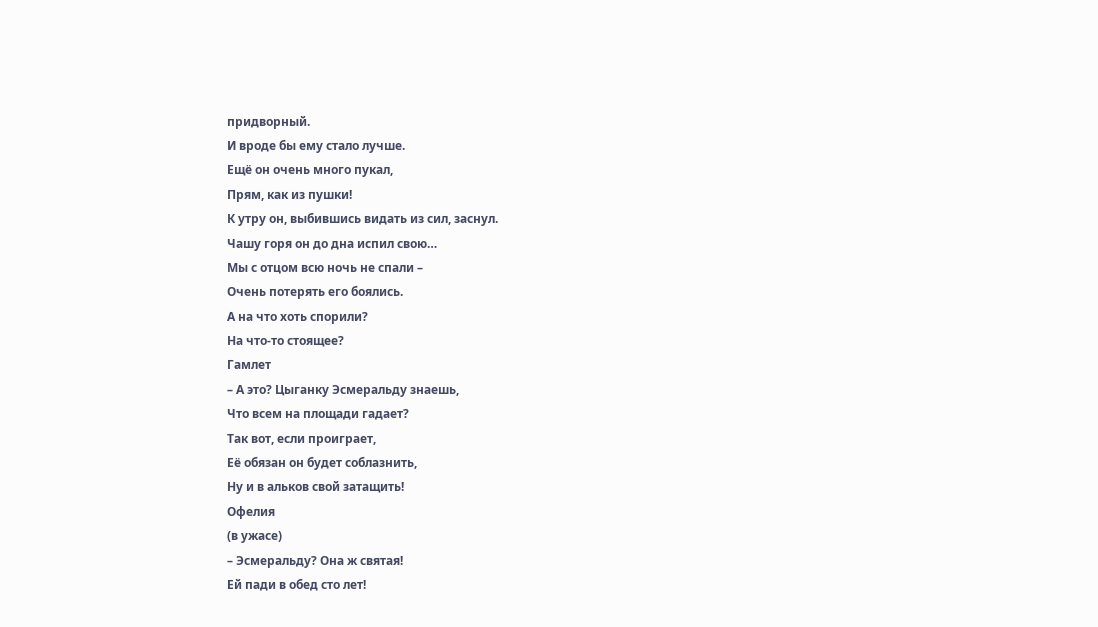придворный.
И вроде бы ему стало лучше.
Ещё он очень много пукал,
Прям, как из пушки!
К утру он, выбившись видать из сил, заснул.
Чашу горя он до дна испил свою…
Мы с отцом всю ночь не спали –
Очень потерять его боялись.
А на что хоть спорили?
На что-то стоящее?
Гамлет
– А это? Цыганку Эсмеральду знаешь,
Что всем на площади гадает?
Так вот, если проиграет,
Её обязан он будет соблазнить,
Ну и в альков свой затащить!
Офелия
(в ужасе)
– Эсмеральду? Она ж святая!
Ей пади в обед сто лет!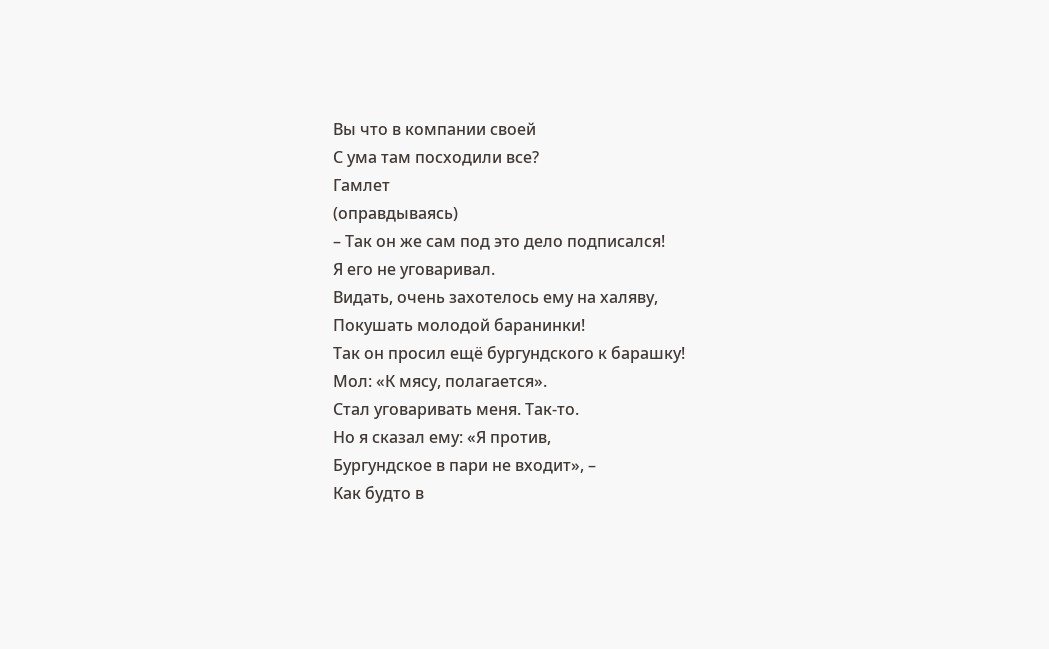Вы что в компании своей
С ума там посходили все?
Гамлет
(оправдываясь)
– Так он же сам под это дело подписался!
Я его не уговаривал.
Видать, очень захотелось ему на халяву,
Покушать молодой баранинки!
Так он просил ещё бургундского к барашку!
Мол: «К мясу, полагается».
Стал уговаривать меня. Так-то.
Но я сказал ему: «Я против,
Бургундское в пари не входит», –
Как будто в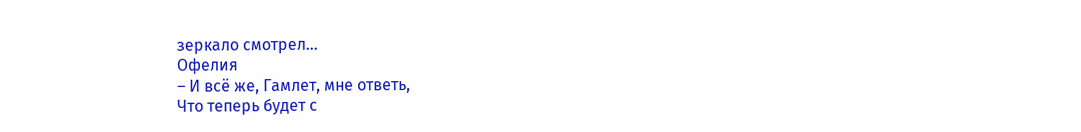зеркало смотрел…
Офелия
– И всё же, Гамлет, мне ответь,
Что теперь будет с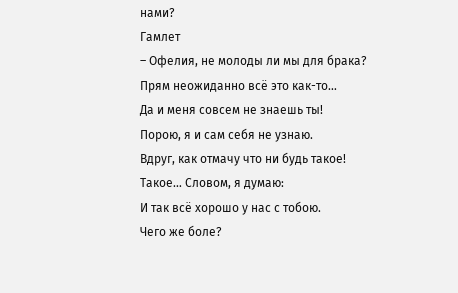нами?
Гамлет
– Офелия, не молоды ли мы для брака?
Прям неожиданно всё это как-то…
Да и меня совсем не знаешь ты!
Порою, я и сам себя не узнаю.
Вдруг, как отмачу что ни будь такое!
Такое… Словом, я думаю:
И так всё хорошо у нас с тобою.
Чего же боле?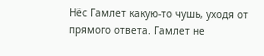Нёс Гамлет какую-то чушь, уходя от прямого ответа. Гамлет не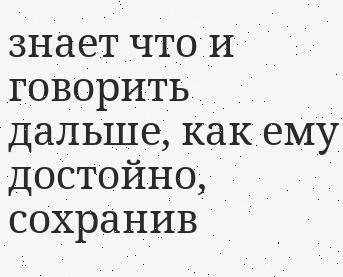знает что и говорить дальше, как ему достойно, сохранив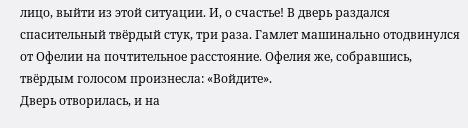лицо, выйти из этой ситуации. И, о счастье! В дверь раздался спасительный твёрдый стук, три раза. Гамлет машинально отодвинулся от Офелии на почтительное расстояние. Офелия же, собравшись, твёрдым голосом произнесла: «Войдите».
Дверь отворилась, и на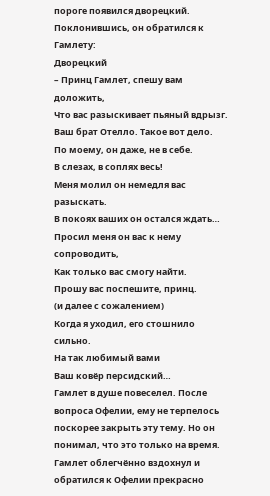пороге появился дворецкий. Поклонившись, он обратился к Гамлету:
Дворецкий
– Принц Гамлет, спешу вам доложить,
Что вас разыскивает пьяный вдрызг.
Ваш брат Отелло. Такое вот дело.
По моему, он даже, не в себе.
В слезах, в соплях весь!
Меня молил он немедля вас разыскать.
В покоях ваших он остался ждать…
Просил меня он вас к нему сопроводить,
Как только вас смогу найти.
Прошу вас поспешите, принц.
(и далее с сожалением)
Когда я уходил, его стошнило сильно.
На так любимый вами
Ваш ковёр персидский…
Гамлет в душе повеселел. После вопроса Офелии, ему не терпелось поскорее закрыть эту тему. Но он понимал, что это только на время. Гамлет облегчённо вздохнул и обратился к Офелии прекрасно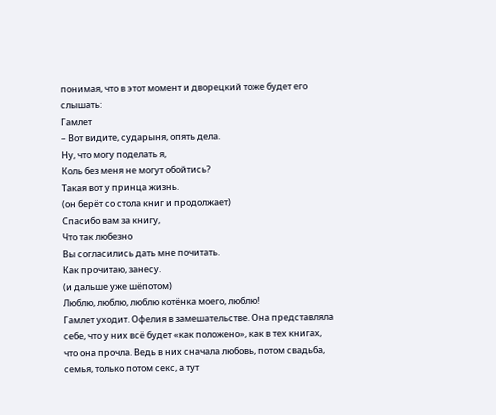понимая, что в этот момент и дворецкий тоже будет его слышать:
Гамлет
– Вот видите, сударыня, опять дела.
Ну, что могу поделать я,
Коль без меня не могут обойтись?
Такая вот у принца жизнь.
(он берёт со стола книг и продолжает)
Спасибо вам за книгу,
Что так любезно
Вы согласились дать мне почитать.
Как прочитаю, занесу.
(и дальше уже шёпотом)
Люблю, люблю, люблю котёнка моего, люблю!
Гамлет уходит. Офелия в замешательстве. Она представляла себе, что у них всё будет «как положено», как в тех книгах, что она прочла. Ведь в них сначала любовь, потом свадьба, семья, только потом секс, а тут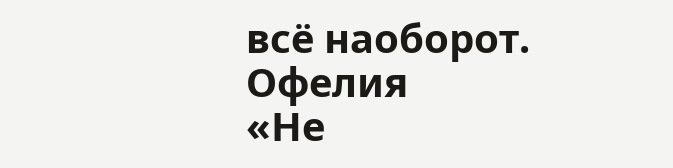всё наоборот.
Офелия
«Не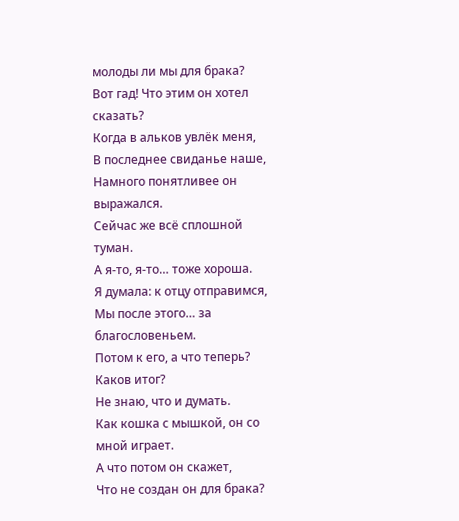молоды ли мы для брака?
Вот гад! Что этим он хотел сказать?
Когда в альков увлёк меня,
В последнее свиданье наше,
Намного понятливее он выражался.
Сейчас же всё сплошной туман.
А я-то, я-то… тоже хороша.
Я думала: к отцу отправимся,
Мы после этого… за благословеньем.
Потом к его, а что теперь? Каков итог?
Не знаю, что и думать.
Как кошка с мышкой, он со мной играет.
А что потом он скажет,
Что не создан он для брака?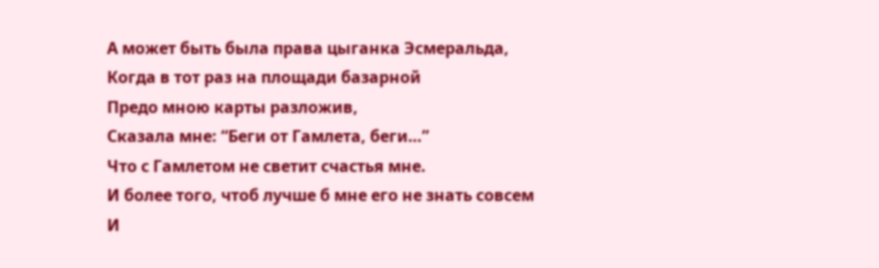А может быть была права цыганка Эсмеральда,
Когда в тот раз на площади базарной
Предо мною карты разложив,
Сказала мне: “Беги от Гамлета, беги…”
Что с Гамлетом не светит счастья мне.
И более того, чтоб лучше б мне его не знать совсем
И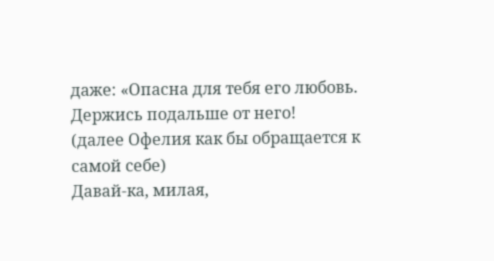даже: «Опасна для тебя его любовь.
Держись подальше от него!
(далее Офелия как бы обращается к самой себе)
Давай-ка, милая,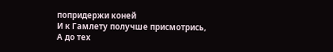попридержи коней
И к Гамлету получше присмотрись,
А до тех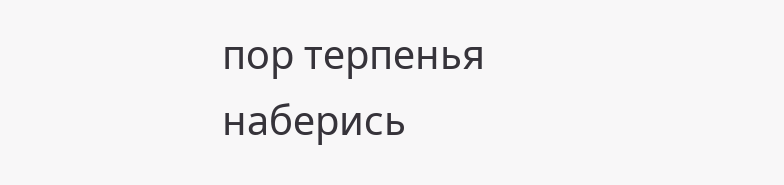пор терпенья наберись